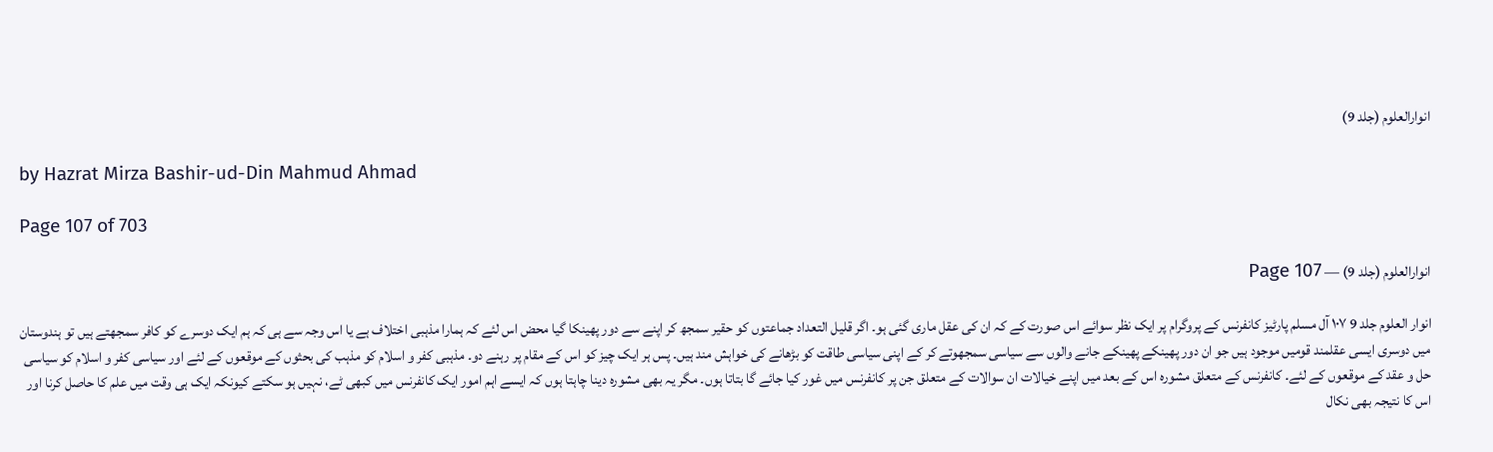انوارالعلوم (جلد 9)

by Hazrat Mirza Bashir-ud-Din Mahmud Ahmad

Page 107 of 703

انوارالعلوم (جلد 9) — Page 107

انوار العلوم جلد 9 ١٠٧ آل مسلم پارٹیز کانفرنس کے پروگرام پر ایک نظر سوائے اس صورت کے کہ ان کی عقل ماری گئی ہو۔ اگر قلیل التعداد جماعتوں کو حقیر سمجھ کر اپنے سے دور پھینکا گیا محض اس لئے کہ ہمارا مذہبی اختلاف ہے یا اس وجہ سے ہی کہ ہم ایک دوسرے کو کافر سمجھتے ہیں تو ہندوستان میں دوسری ایسی عقلمند قومیں موجود ہیں جو ان دور پھینکے پھینکے جانے والوں سے سیاسی سمجھوتے کر کے اپنی سیاسی طاقت کو بڑھانے کی خواہش مند ہیں۔ پس ہر ایک چیز کو اس کے مقام پر رہنے دو۔ مذہبی کفر و اسلام کو مذہب کی بحثوں کے موقعوں کے لئے اور سیاسی کفر و اسلام کو سیاسی حل و عقد کے موقعوں کے لئے۔ کانفرنس کے متعلق مشورہ اس کے بعد میں اپنے خیالات ان سوالات کے متعلق جن پر کانفرنس میں غور کیا جائے گا بتاتا ہوں۔ مگر یہ بھی مشورہ دینا چاہتا ہوں کہ ایسے اہم امور ایک کانفرنس میں کبھی ٹے، نہیں ہو سکتے کیونکہ ایک ہی وقت میں علم کا حاصل کرنا اور اس کا نتیجہ بھی نکال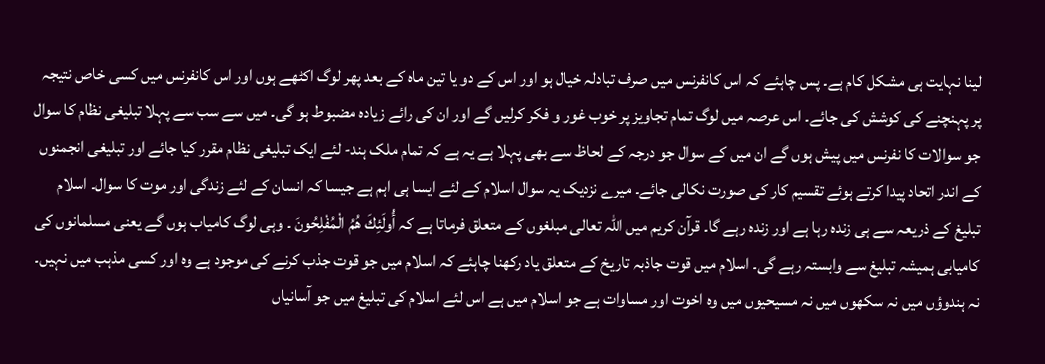لینا نہایت ہی مشکل کام ہے۔ پس چاہئے کہ اس کانفرنس میں صرف تبادلہ خیال ہو اور اس کے دو یا تین ماہ کے بعد پھر لوگ اکٹھے ہوں اور اس کانفرنس میں کسی خاص نتیجہ پر پہنچنے کی کوشش کی جائے۔ اس عرصہ میں لوگ تمام تجاویز پر خوب غور و فکر کرلیں گے اور ان کی رائے زیادہ مضبوط ہو گی۔ میں سے سب سے پہلا تبلیغی نظام کا سوال جو سوالات کا نفرنس میں پیش ہوں گے ان میں کے سوال جو درجہ کے لحاظ سے بھی پہلا ہے یہ ہے کہ تمام ملک ہند- لئے ایک تبلیغی نظام مقرر کیا جائے اور تبلیغی انجمنوں کے اندر اتحاد پیدا کرتے ہوئے تقسیم کار کی صورت نکالی جائے۔ میرے نزدیک یہ سوال اسلام کے لئے ایسا ہی اہم ہے جیسا کہ انسان کے لئے زندگی اور موت کا سوال۔ اسلام تبلیغ کے ذریعہ سے ہی زندہ رہا ہے اور زندہ رہے گا۔ قرآن کریم میں اللہ تعالی مبلغوں کے متعلق فرماتا ہے کہ أُولَئِكَ هُمُ الْمُفْلِحُونَ ۔ وہی لوگ کامیاب ہوں گے یعنی مسلمانوں کی کامیابی ہمیشہ تبلیغ سے وابستہ رہے گی۔ اسلام میں قوت جاذبہ تاریخ کے متعلق یاد رکھنا چاہئے کہ اسلام میں جو قوت جذب کرنے کی موجود ہے وہ اور کسی مذہب میں نہیں۔ نہ ہندوؤں میں نہ سکھوں میں نہ مسیحیوں میں وہ اخوت اور مساوات ہے جو اسلام میں ہے اس لئے اسلام کی تبلیغ میں جو آسانیاں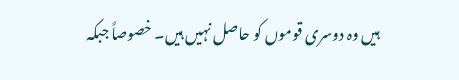ہیں وہ دوسری قوموں کو حاصل نہیں ہیں۔ خصوصاً جبکہ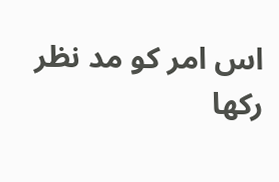اس امر کو مد نظر رکھا